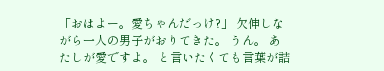「おはよー。愛ちゃんだっけ?」 欠伸しながら一人の男子がおりてきた。 うん。 あたしが愛ですよ。 と言いたくても言葉が詰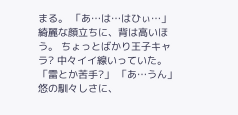まる。 「あ…は…はひぃ…」 綺麗な顔立ちに、背は高いほう。 ちょっとばかり王子キャラ? 中々イイ線いっていた。 「雷とか苦手?」 「あ…うん」 悠の馴々しさに、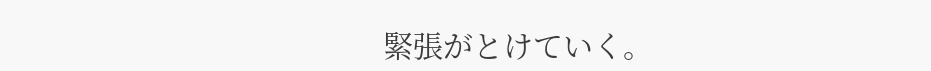緊張がとけていく。